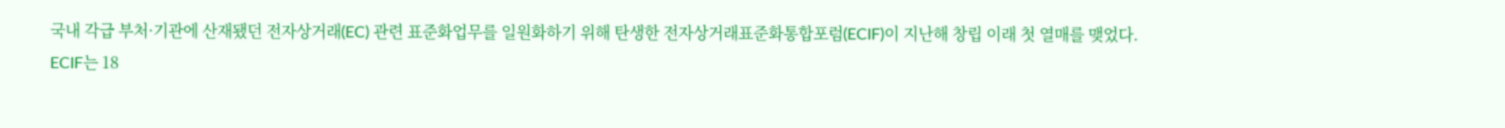국내 각급 부처·기관에 산재됐던 전자상거래(EC) 관련 표준화업무를 일원화하기 위해 탄생한 전자상거래표준화통합포럼(ECIF)이 지난해 창립 이래 첫 열매를 맺었다.
ECIF는 18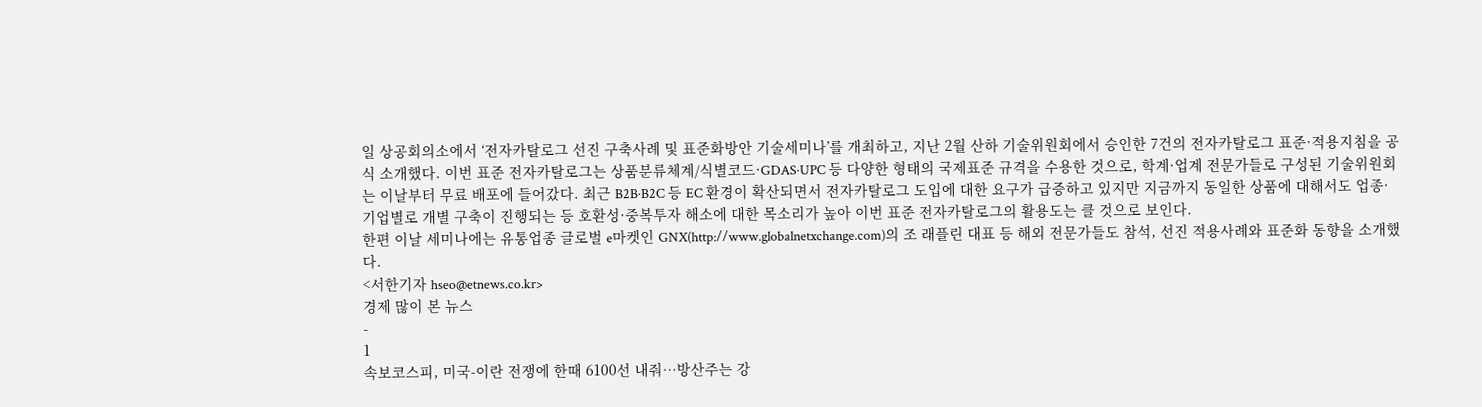일 상공회의소에서 ‘전자카탈로그 선진 구축사례 및 표준화방안 기술세미나’를 개최하고, 지난 2월 산하 기술위원회에서 승인한 7건의 전자카탈로그 표준·적용지침을 공식 소개했다. 이번 표준 전자카탈로그는 상품분류체계/식별코드·GDAS·UPC 등 다양한 형태의 국제표준 규격을 수용한 것으로, 학계·업계 전문가들로 구성된 기술위원회는 이날부터 무료 배포에 들어갔다. 최근 B2B·B2C 등 EC 환경이 확산되면서 전자카탈로그 도입에 대한 요구가 급증하고 있지만 지금까지 동일한 상품에 대해서도 업종·기업별로 개별 구축이 진행되는 등 호환성·중복투자 해소에 대한 목소리가 높아 이번 표준 전자카탈로그의 활용도는 클 것으로 보인다.
한편 이날 세미나에는 유통업종 글로벌 e마켓인 GNX(http://www.globalnetxchange.com)의 조 래플린 대표 등 해외 전문가들도 참석, 선진 적용사례와 표준화 동향을 소개했다.
<서한기자 hseo@etnews.co.kr>
경제 많이 본 뉴스
-
1
속보코스피, 미국-이란 전쟁에 한때 6100선 내줘…방산주는 강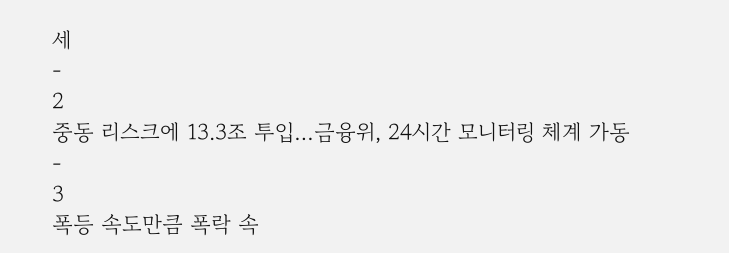세
-
2
중동 리스크에 13.3조 투입…금융위, 24시간 모니터링 체계 가동
-
3
폭등 속도만큼 폭락 속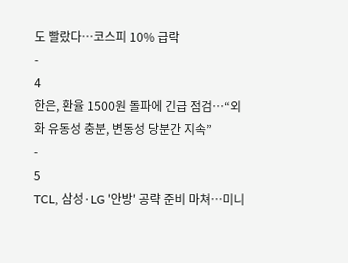도 빨랐다…코스피 10% 급락
-
4
한은, 환율 1500원 돌파에 긴급 점검…“외화 유동성 충분, 변동성 당분간 지속”
-
5
TCL, 삼성·LG '안방' 공략 준비 마쳐…미니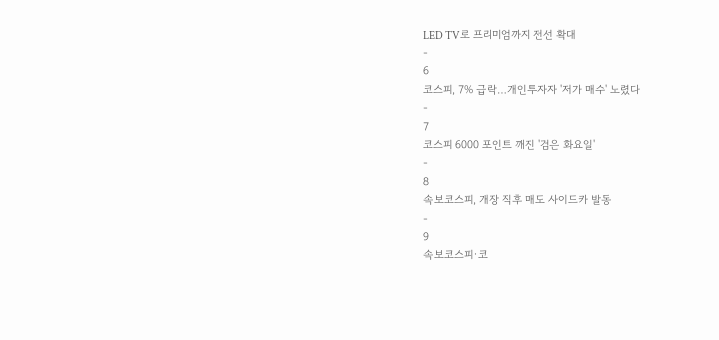LED TV로 프리미엄까지 전선 확대
-
6
코스피, 7% 급락…개인투자자 '저가 매수' 노렸다
-
7
코스피 6000 포인트 깨진 '검은 화요일'
-
8
속보코스피, 개장 직후 매도 사이드카 발동
-
9
속보코스피·코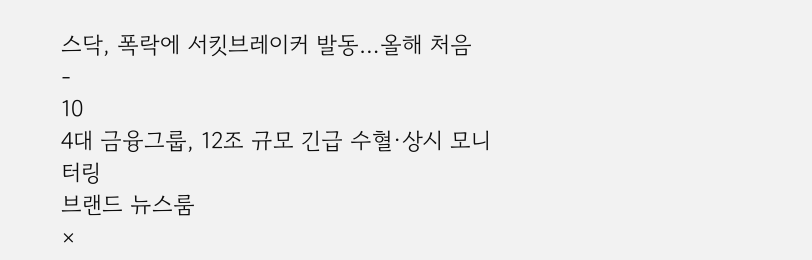스닥, 폭락에 서킷브레이커 발동…올해 처음
-
10
4대 금융그룹, 12조 규모 긴급 수혈·상시 모니터링
브랜드 뉴스룸
×